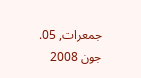جمعرات, 05. جون 2008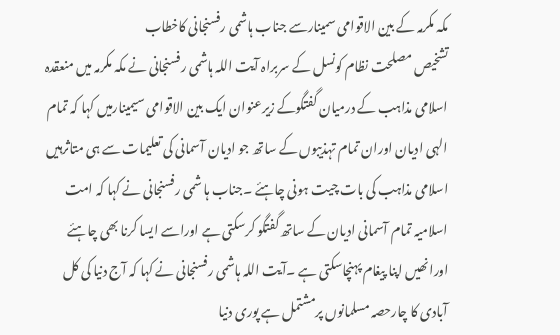مکہ مکرمہ کے بین الاقوامی سمینارسے جناب ہاشمی رفسنجانی کاخطاب
تشخیص مصلحت نظام کونسل کے سربراہ آیت اللہ ہاشمی رفسنجانی نے مکہ مکرمہ میں منعقدہ اسلامی مذاہب کے درمیان گفتگوکے زیرعنوان ایک بین الاقوامی سیمینارمیں کہا کہ تمام الہی ادیان اوران تمام تہذیبوں کے ساتھ جو ادیان آسمانی کی تعلیمات سے ہی متاثرہیں اسلامی مذاہب کی بات چیت ہونی چاہئے ۔جناب ہا شمی رفسنجانی نے کہا کہ امت اسلامیہ تمام آسمانی ادیان کے ساتھ گفتگو کرسکتی ہے اوراسے ایسا کرنا بھی چاہئے اورانھیں اپنا پیغام پہنچاسکتی ہے ۔آیت اللہ ہاشمی رفسنجانی نے کہا کہ آج دنیا کی کل آبادی کا چارحصہ مسلمانوں پرمشتمل ہے پوری دنیا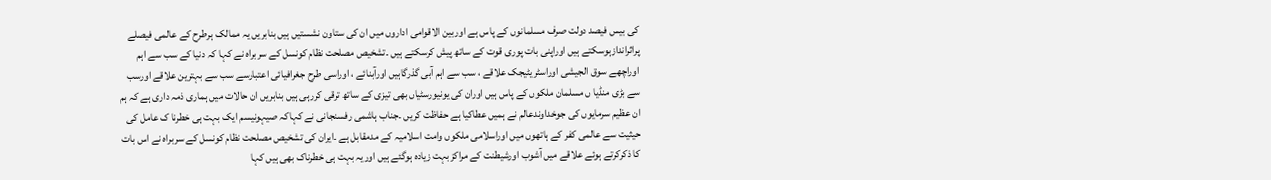کی بیس فیصد دولت صرف مسلمانوں کے پاس ہے اوربین الاقوامی اداروں میں ان کی ستاون نشستیں ہیں بنابریں یہ ممالک ہرطرح کے عالمی فیصلے پراثراندازہوسکتے ہيں اوراپنی بات پوری قوت کے ساتھ پیش کرسکتے ہيں ۔تشخیص مصلحت نظام کونسل کے سربراہ نے کہا کہ دنیا کے سب سے اہم اوراچھے سوق الجیشی اوراسٹریٹیجک علاقے ، سب سے اہم آبی گذرگاہيں اورآبنائے ، اوراسی طرح جغرافیائی اعتبارسے سب سے بہترین علاقے اورسب سے بڑی منڈیا ں مسلمان ملکوں کے پاس ہيں اوران کی یونیورسٹیاں بھی تیزی کے ساتھ ترقی کررہی ہيں بنابریں ان حالات میں ہماری ذمہ داری ہے کہ ہم ان عظیم سرمایوں کی جوخداوندعالم نے ہمیں عطاکیا ہے حفاظت کریں ۔جناب ہاشمی رفسنجانی نے کہاکہ صیہونیسم ایک بہت ہی خطرنا ک عامل کی حیثیت سے عالمی کفر کے ہاتھوں میں اوراسلامی ملکوں وامت اسلامیہ کے مدمقابل ہے ۔ایران کی تشخیص مصلحت نظام کونسل کے سربراہ نے اس بات کا ذکرکرتے ہوئے علاقے میں آشوب اورشیطنت کے مراکزبہت زیادہ ہوگئے ہيں اوریہ بہت ہی خطرناک بھی ہیں کہا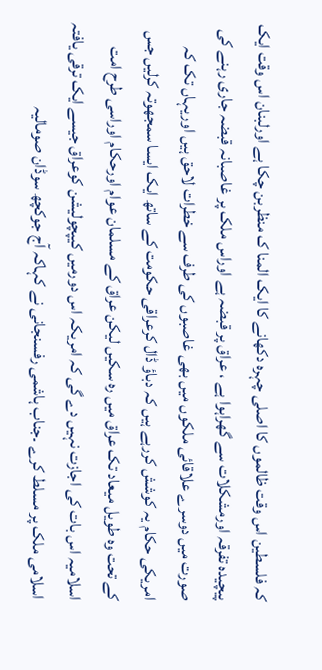کہ فلسطین اس وقت ظالموں کا اصلی چہرہ دکھانے کا ایک المنا ک منظربن چکا ہے اورلبنان اس وقت ایک پیچیدہ تفرقہ اورمشکلات سے گھراہوا ہے ، عراق پر قبضہ ہے اوراس ملک پر غاصبانہ قبضہ جاری رہنے کی صورت میں دوسرے علاقائی ملکوں میں بھی غاصبوں کی طرف سے خطرات لاحق ہیں اوریہاں تک کہ امریکی حکام یہ کوشش کررہے ہیں کہ دباؤ ڈال کرعراقی حکومت کے ساتھ ایک ایسا سمجھوتہ کرلیں جس کے تحت وہ طویل میعاد تک عراق میں رہ سکیں لیکن عراق کے مسلمان عوام اورحکام اوراسی طرح امت اسلامیہ اس بات کی اجازت نہیں دے گی کہ امریکہ اس دورمیں کیپچولیشن کوعراق جیسے ایک ترقی یافتہ اسلامی ملک پر مسلط کرے ۔جناب ہاشمی رفسنجانی نے کہاکہ آج جوکچھ سوڈان صومالیہ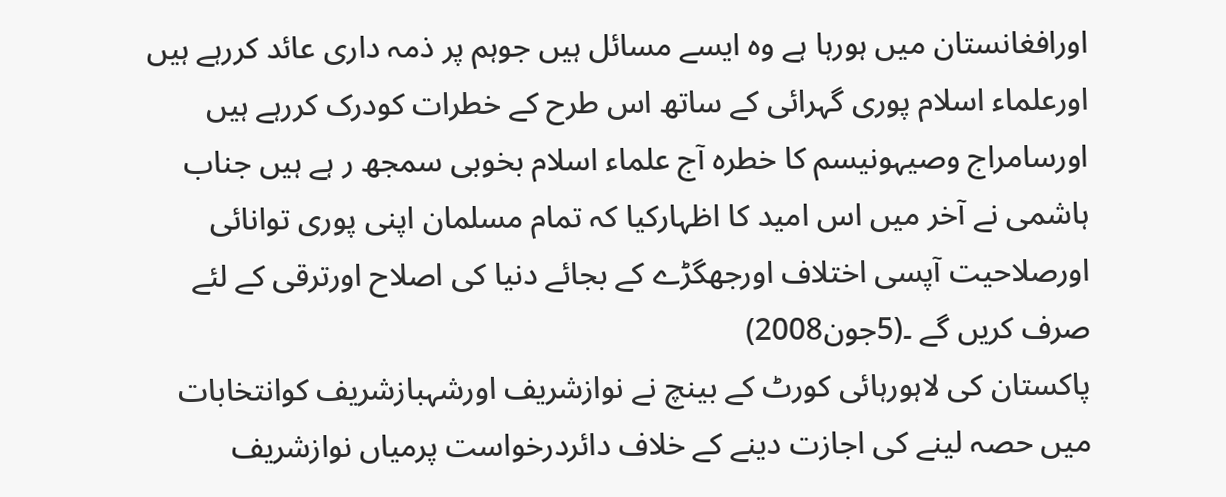اورافغانستان میں ہورہا ہے وہ ایسے مسائل ہيں جوہم پر ذمہ داری عائد کررہے ہيں اورعلماء اسلام پوری گہرائی کے ساتھ اس طرح کے خطرات کودرک کررہے ہيں اورسامراج وصیہونیسم کا خطرہ آج علماء اسلام بخوبی سمجھ ر ہے ہيں جناب ہاشمی نے آخر ميں اس امید کا اظہارکیا کہ تمام مسلمان اپنی پوری توانائی اورصلاحیت آپسی اختلاف اورجھگڑے کے بجائے دنیا کی اصلاح اورترقی کے لئے صرف کريں گے ۔(5جون2008)
پاکستان کی لاہورہائی کورٹ کے بینچ نے نوازشریف اورشہبازشریف کوانتخابات میں حصہ لینے کی اجازت دینے کے خلاف دائردرخواست پرمیاں نوازشریف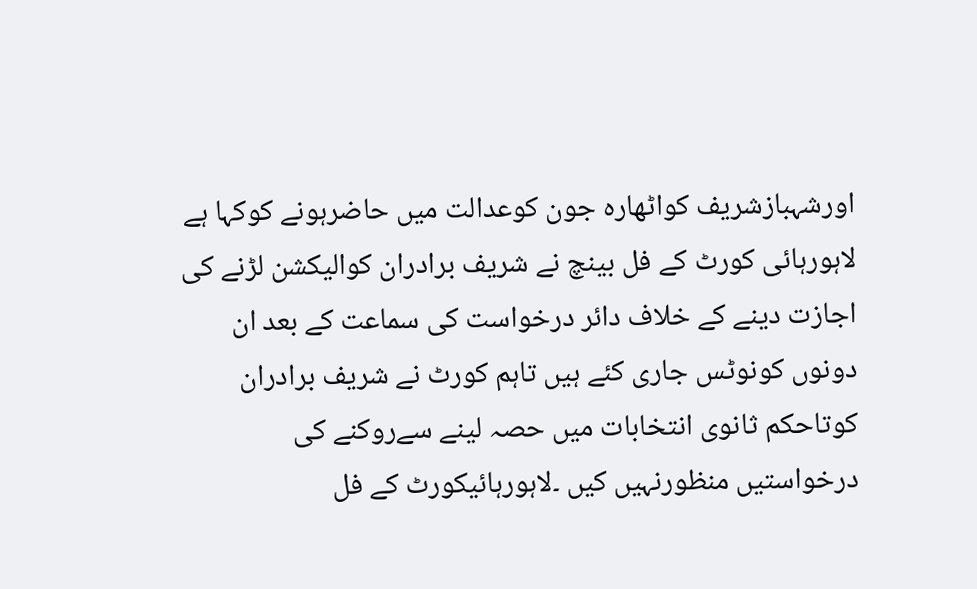اورشہبازشریف کواٹھارہ جون کوعدالت میں حاضرہونے کوکہا ہے لاہورہائی کورٹ کے فل بینچ نے شریف برادران کوالیکشن لڑنے کی اجازت دینے کے خلاف دائر درخواست کی سماعت کے بعد ان دونوں کونوٹس جاری کئے ہيں تاہم کورٹ نے شریف برادران کوتاحکم ثانوی انتخابات میں حصہ لینے سےروکنے کی درخواستیں منظورنہيں کیں ۔لاہورہائیکورٹ کے فل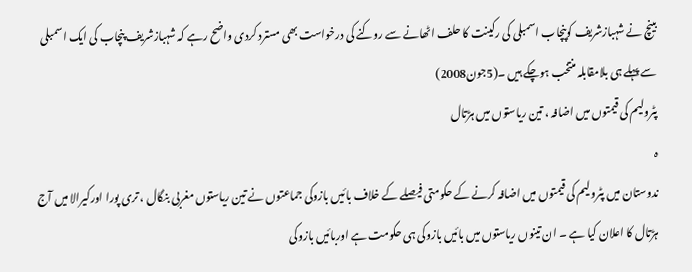بینچ نے شہبازشریف کوپنچاب اسمبلی کی رکینت کا حلف اٹھانے سے روکنے کی درخواست بھی مسترد کردی واضح رہے کہ شہبازشریف پنچاب کی ایک اسمبلی سے پہلے ہی بلامقابلہ منتخب ہوچکے ہیں ۔(5جون2008)
پٹرولیم کی قیمتوں میں اضافہ ، تین ریاستوں میں ہڑتال
ہ
ندوستان میں پٹرولیم کی قیمتوں میں اضافہ کرنے کے حکومتی فیصلے کے خلاف بائيں بازوکی جماعتوں نے تین ریاستوں مغربی بنگال ، تری پورا اورکیرالا میں آج ہڑتال کا اعلان کیا ہے ۔ ان تینوں ریاستوں میں بائیں بازوکی ہی حکومت ہے اوربائیں بازوکی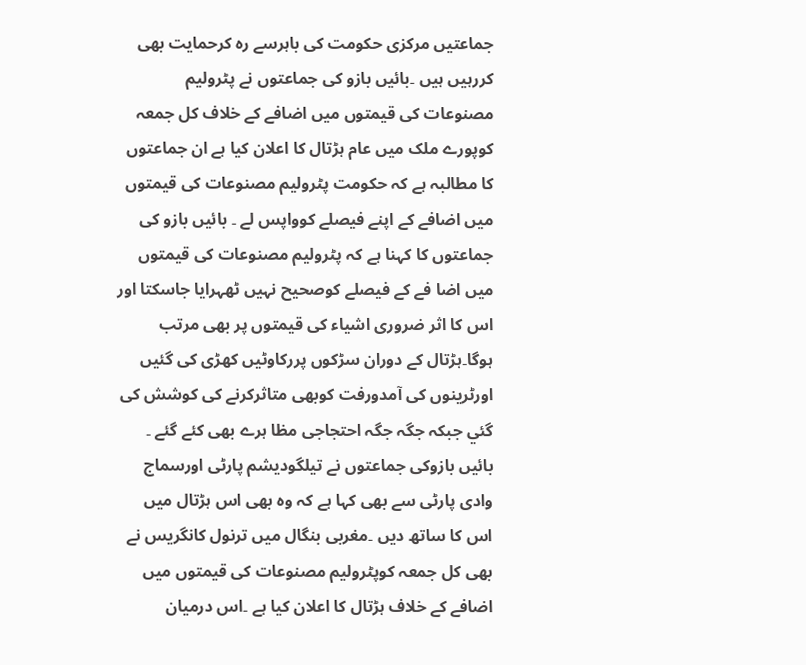جماعتیں مرکزی حکومت کی باہرسے رہ کرحمایت بھی کررہيں ہیں ۔بائیں بازو کی جماعتوں نے پٹرولیم مصنوعات کی قیمتوں میں اضافے کے خلاف کل جمعہ کوپورے ملک میں عام ہڑتال کا اعلان کیا ہے ان جماعتوں کا مطالبہ ہے کہ حکومت پٹرولیم مصنوعات کی قیمتوں میں اضافے کے اپنے فیصلے کوواپس لے ۔ بائیں بازو کی جماعتوں کا کہنا ہے کہ پٹرولیم مصنوعات کی قیمتوں میں اضا فے کے فیصلے کوصحیح نہیں ٹھہرایا جاسکتا اور اس کا اثر ضروری اشیاء کی قیمتوں پر بھی مرتب ہوگا۔ہڑتال کے دوران سڑکوں پررکاوٹیں کھڑی کی گئیں اورٹرینوں کی آمدورفت کوبھی متاثرکرنے کی کوشش کی گئي جبکہ جگہ جگہ احتجاجی مظا ہرے بھی کئے گئے ۔ بائیں بازوکی جماعتوں نے تیلگودیشم پارٹی اورسماج وادی پارٹی سے بھی کہا ہے کہ وہ بھی اس ہڑتال میں اس کا ساتھ دیں ۔مغربی بنگال میں ترنول کانگریس نے بھی کل جمعہ کوپٹرولیم مصنوعات کی قیمتوں میں اضافے کے خلاف ہڑتال کا اعلان کیا ہے ۔اس درمیان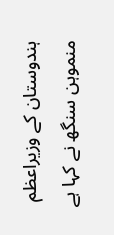ہندوستان کے وزیراعظم منموہن سنگھ نے کہا ہے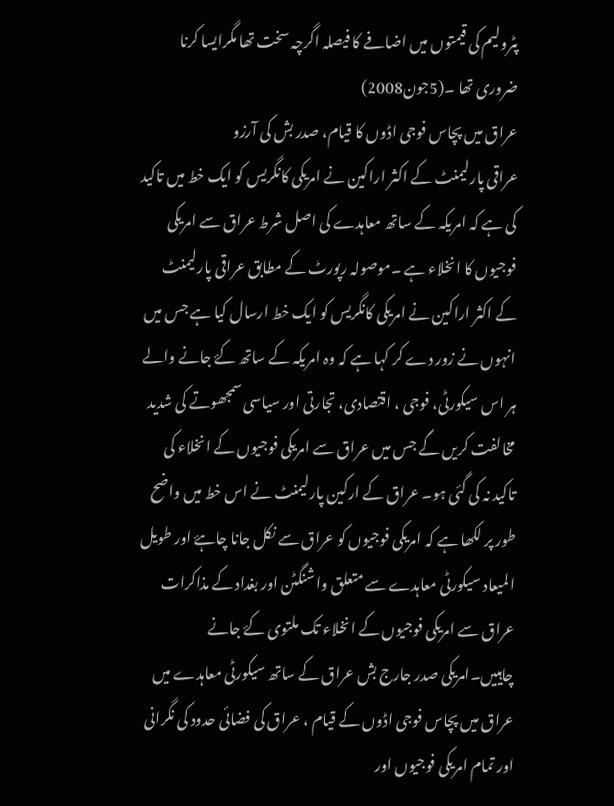پٹرولیم کی قیمتوں میں اضافے کا فیصلہ اگرچہ سخت تھا مگرایسا کرنا ضروری تھا ۔(5جون2008)
عراق میں پچاس فوجی اڈوں کا قیام، صدر بش کی آرزو
عراقی پارلیمنٹ کے اکثر اراکین نے امریکی کانگریس کو ایک خط میں تاکید کی ہے کہ امریکہ کے ساتھ معاہدے کی اصل شرط عراق سے امریکی فوجیوں کا انخلاء ہے ۔موصولہ رپورٹ کے مطابق عراقی پارلیمنٹ کے اکثر اراکین نے امریکی کانگریس کو ایک خط ارسال کیا ہے جس میں انہوں نے زور دے کر کہا ہے کہ وہ امریکہ کے ساتھ کۓ جانے والے ہر اس سیکورٹی، فوجی ، اقتصادی، تجارتی اور سیاسی سمجھوتے کی شدید مخالفت کریں گے جس میں عراق سے امریکی فوجیوں کے انخلاء کی تاکید نہ کی گئی ہو۔ عراق کے ارکین پارلیمنٹ نے اس خط میں واضح طور پر لکھا ہے کہ امریکی فوجیوں کو عراق سے نکل جانا چاہۓ اور طویل المیعاد سیکورٹی معاہدے سے متعلق واشنگٹن اور بغداد کے مذاکرات عراق سے امریکی فوجیوں کے انخلاء تک ملتوی کۓ جانے چاہییں۔امریکی صدر جارج بش عراق کے ساتھ سیکورٹی معاہدے میں عراق میں پچاس فوجی اڈوں کے قیام ، عراق کی فضائی حدود کی نگرانی اور تمام امریکی فوجیوں اور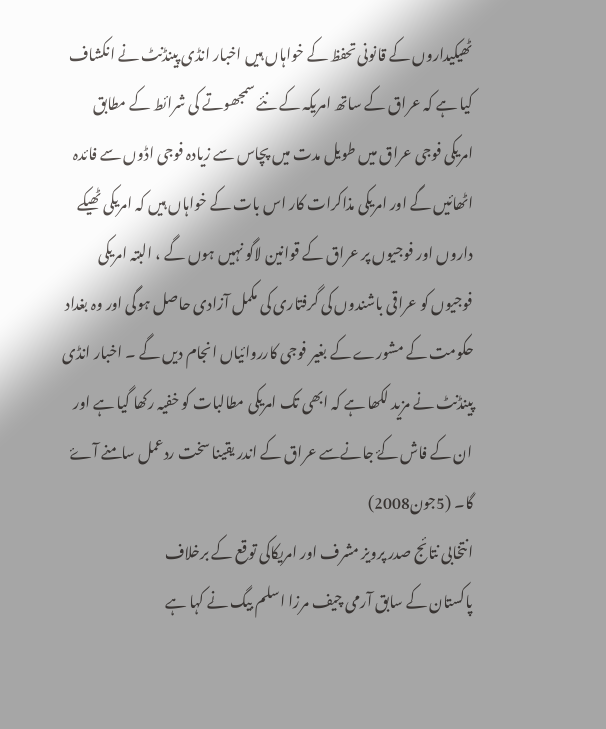ٹھیکیداروں کے قانونی تحفظ کے خواہاں ہیں اخبار انڈی پینڈنٹ نے انکشاف کیا ہے کہ عراق کے ساتھ امریکہ کے نئے سمجھوتے کی شرائط کے مطابق امریکی فوجی عراق میں طویل مدت میں پچاس سے زیادہ فوجی اڈوں سے فائدہ اٹھائیں گے اور امریکی مذاکرات کار اس بات کے خواہاں ہیں کہ امریکی ٹھیکے داروں اور فوجیوں پر عراق کے قوانین لاگو نہیں ہوں گے ، البتہ امریکی فوجیوں کو عراقی باشندوں کی گرفتاری کی مکمل آزادی حاصل ہوگی اور وہ بغداد حکومت کے مشورے کے بغیر فوجی کارروائیاں انجام دیں گے ۔ اخبار انڈی پینڈنٹ نے مزید لکھا ہے کہ ابھی تک امریکی مطالبات کو خفیہ رکھا گیا ہے اور ان کے فاش کۓ جانےسے عراق کے اندر یقینا سخت ردعمل سامنے آۓ گا۔ (5جون2008)
انتخابی نتائج صدر پرویز مشرف اور امریکاکی توقع کے برخلاف
پاکستان کے سابق آرمی چیف مرزا اسلم بیگ نے کہا ہے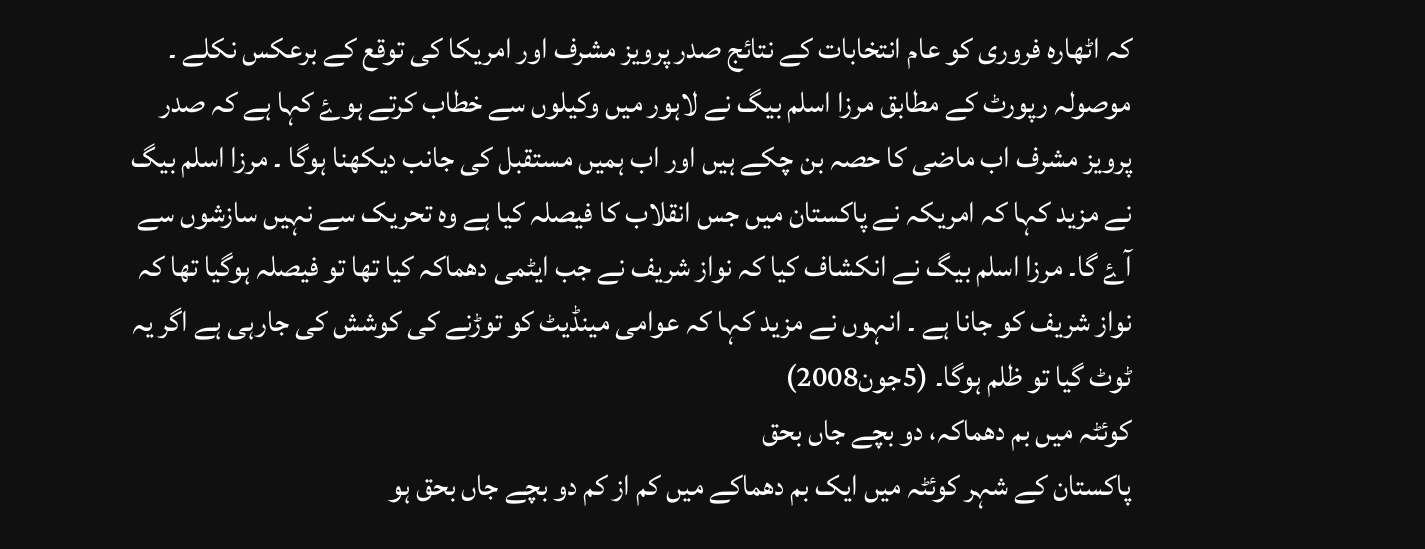کہ اٹھارہ فروری کو عام انتخابات کے نتائج صدر پرویز مشرف اور امریکا کی توقع کے برعکس نکلے ۔ موصولہ رپورٹ کے مطابق مرزا اسلم بیگ نے لاہور میں وکیلوں سے خطاب کرتے ہوۓ کہا ہے کہ صدر پرویز مشرف اب ماضی کا حصہ بن چکے ہیں اور اب ہمیں مستقبل کی جانب دیکھنا ہوگا ۔ مرزا اسلم بیگ نے مزید کہا کہ امریکہ نے پاکستان میں جس انقلاب کا فیصلہ کیا ہے وہ تحریک سے نہیں سازشوں سے آۓ گا۔ مرزا اسلم بیگ نے انکشاف کیا کہ نواز شریف نے جب ایٹمی دھماکہ کیا تھا تو فیصلہ ہوگیا تھا کہ نواز شریف کو جانا ہے ۔ انہوں نے مزید کہا کہ عوامی مینڈیٹ کو توڑنے کی کوشش کی جارہی ہے اگر یہ ٹوٹ گیا تو ظلم ہوگا۔ (5جون2008)
کوئٹہ میں بم دھماکہ، دو بچے جاں بحق
پاکستان کے شہر کوئٹہ میں ایک بم دھماکے میں کم از کم دو بچے جاں بحق ہو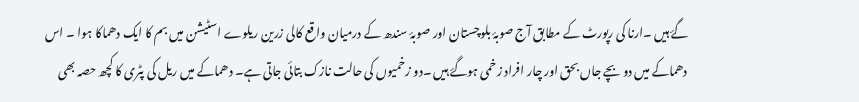گۓ ہیں ۔ارنا کی رپورٹ کے مطابق آج صوبۂ بلوچستان اور صوبۂ سندھ کے درمیان واقع کالی زرین ریلوے اسٹیشن میں بم کا ایک دھماکا ہوا ۔ اس دھماکے میں دو بچے جاں بحق اور چار افراد زخمی ہوگۓ ہیں ۔دو زخمیوں کی حالت نازک بتائی جاتی ہے۔ دھماکے میں ریل کی پٹری کا کچھ حصہ بھی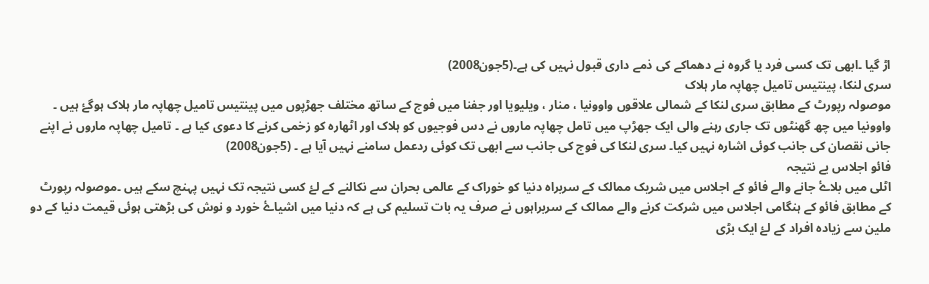اڑ گیا ۔ابھی تک کسی فرد یا گروہ نے دھماکے کی ذمے داری قبول نہیں کی ہے۔(5جون2008)
سری لنکا، پینتیس تامیل چھاپہ مار ہلاک
موصولہ رپورٹ کے مطابق سری لنکا کے شمالی علاقوں واوونیا ، منار ، ویلیویا اور جفنا میں فوج کے ساتھ مختلف جھڑپوں میں پینتیس تامیل چھاپہ مار ہلاک ہوگۓ ہیں ۔ واوونیا میں چھ گھنٹوں تک جاری رہنے والی ایک جھڑپ میں تامل چھاپہ ماروں نے دس فوجیوں کو ہلاک اور اٹھارہ کو زخمی کرنے کا دعوی کیا ہے ۔ تامیل چھاپہ ماروں نے اپنے جانی نقصان کی جانب کوئی اشارہ نہیں کیا۔ سری لنکا کی فوج کی جانب سے ابھی تک کوئی ردعمل سامنے نہیں آیا ہے ۔ (5جون2008)
فائو اجلاس بے نتیجہ
اٹلی میں بلاۓ جانے والے فائو کے اجلاس میں شریک ممالک کے سربراہ دنیا کو خوراک کے عالمی بحران سے نکالنے کے لۓ کسی نتیجہ تک نہیں پہنچ سکے ہیں ۔موصولہ رپورٹ کے مطابق فائو کے ہنگامی اجلاس میں شرکت کرنے والے ممالک کے سربراہوں نے صرف یہ بات تسلیم کی ہے کہ دنیا میں اشیاۓ خورد و نوش کی بڑھتی ہوئی قیمت دنیا کے دو ملین سے زیادہ افراد کے لۓ ایک بڑی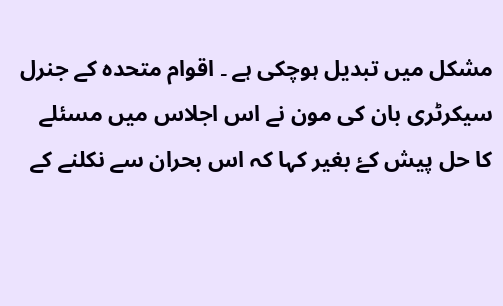مشکل میں تبدیل ہوچکی ہے ۔ اقوام متحدہ کے جنرل سیکرٹری بان کی مون نے اس اجلاس میں مسئلے کا حل پیش کۓ بغیر کہا کہ اس بحران سے نکلنے کے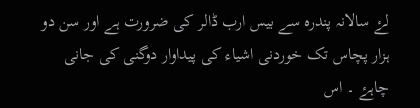لۓ سالانہ پندرہ سے بیس ارب ڈالر کی ضرورت ہے اور سن دو ہزار پچاس تک خوردنی اشیاء کی پیداوار دوگنی کی جانی چاہۓ ۔ اس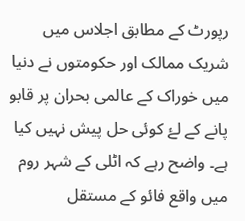رپورٹ کے مطابق اجلاس میں شریک ممالک اور حکومتوں نے دنیا میں خوراک کے عالمی بحران پر قابو پانے کے لۓ کوئی حل پیش نہیں کیا ہے۔ واضح رہے کہ اٹلی کے شہر روم میں واقع فائو کے مستقل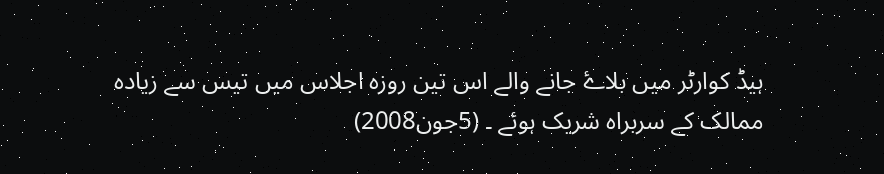ہیڈ کوارٹر میں بلاۓ جانے والے اس تین روزہ اجلاس میں تیس سے زیادہ ممالک کے سربراہ شریک ہوئے ۔ (5جون2008)